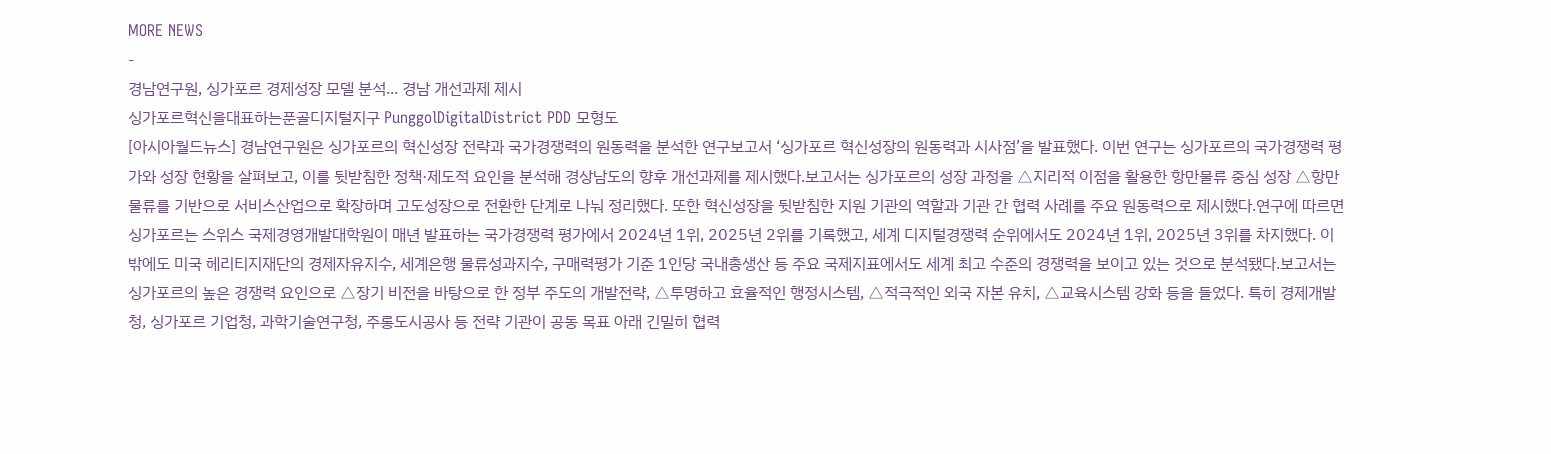MORE NEWS
-
경남연구원, 싱가포르 경제성장 모델 분석... 경남 개선과제 제시
싱가포르혁신을대표하는푼골디지털지구 PunggolDigitalDistrict PDD 모형도
[아시아월드뉴스] 경남연구원은 싱가포르의 혁신성장 전략과 국가경쟁력의 원동력을 분석한 연구보고서 ‘싱가포르 혁신성장의 원동력과 시사점’을 발표했다. 이번 연구는 싱가포르의 국가경쟁력 평가와 성장 현황을 살펴보고, 이를 뒷받침한 정책·제도적 요인을 분석해 경상남도의 향후 개선과제를 제시했다.보고서는 싱가포르의 성장 과정을 △지리적 이점을 활용한 항만물류 중심 성장 △항만물류를 기반으로 서비스산업으로 확장하며 고도성장으로 전환한 단계로 나눠 정리했다. 또한 혁신성장을 뒷받침한 지원 기관의 역할과 기관 간 협력 사례를 주요 원동력으로 제시했다.연구에 따르면 싱가포르는 스위스 국제경영개발대학원이 매년 발표하는 국가경쟁력 평가에서 2024년 1위, 2025년 2위를 기록했고, 세계 디지털경쟁력 순위에서도 2024년 1위, 2025년 3위를 차지했다. 이 밖에도 미국 헤리티지재단의 경제자유지수, 세계은행 물류성과지수, 구매력평가 기준 1인당 국내총생산 등 주요 국제지표에서도 세계 최고 수준의 경쟁력을 보이고 있는 것으로 분석됐다.보고서는 싱가포르의 높은 경쟁력 요인으로 △장기 비전을 바탕으로 한 정부 주도의 개발전략, △투명하고 효율적인 행정시스템, △적극적인 외국 자본 유치, △교육시스템 강화 등을 들었다. 특히 경제개발청, 싱가포르 기업청, 과학기술연구청, 주롱도시공사 등 전략 기관이 공동 목표 아래 긴밀히 협력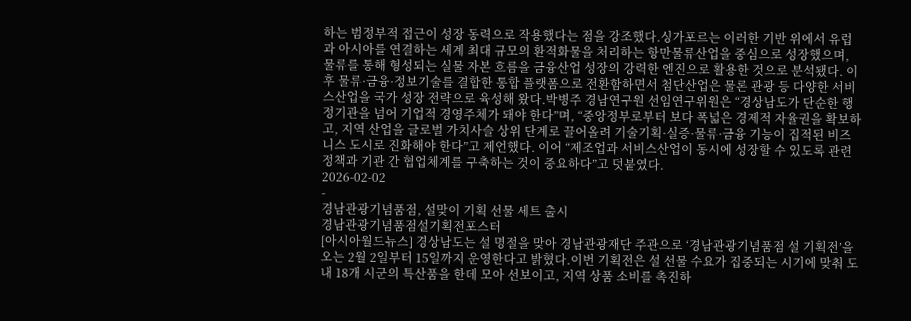하는 범정부적 접근이 성장 동력으로 작용했다는 점을 강조했다.싱가포르는 이러한 기반 위에서 유럽과 아시아를 연결하는 세계 최대 규모의 환적화물을 처리하는 항만물류산업을 중심으로 성장했으며, 물류를 통해 형성되는 실물 자본 흐름을 금융산업 성장의 강력한 엔진으로 활용한 것으로 분석됐다. 이후 물류·금융·정보기술를 결합한 통합 플랫폼으로 전환함하면서 첨단산업은 물론 관광 등 다양한 서비스산업을 국가 성장 전략으로 육성해 왔다.박병주 경남연구원 선임연구위원은 “경상남도가 단순한 행정기관을 넘어 기업적 경영주체가 돼야 한다”며, “중앙정부로부터 보다 폭넓은 경제적 자율권을 확보하고, 지역 산업을 글로벌 가치사슬 상위 단계로 끌어올려 기술기획·실증·물류·금융 기능이 집적된 비즈니스 도시로 진화해야 한다”고 제언했다. 이어 “제조업과 서비스산업이 동시에 성장할 수 있도록 관련 정책과 기관 간 협업체계를 구축하는 것이 중요하다”고 덧붙였다.
2026-02-02
-
경남관광기념품점, 설맞이 기획 선물 세트 출시
경남관광기념품점설기획전포스터
[아시아월드뉴스] 경상남도는 설 명절을 맞아 경남관광재단 주관으로 ‘경남관광기념품점 설 기획전’을 오는 2월 2일부터 15일까지 운영한다고 밝혔다.이번 기획전은 설 선물 수요가 집중되는 시기에 맞춰 도내 18개 시군의 특산품을 한데 모아 선보이고, 지역 상품 소비를 촉진하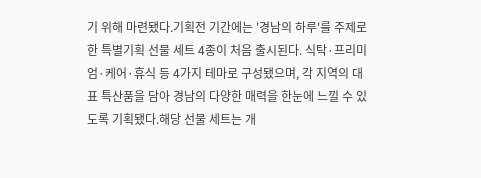기 위해 마련됐다.기획전 기간에는 '경남의 하루'를 주제로 한 특별기획 선물 세트 4종이 처음 출시된다. 식탁·프리미엄·케어·휴식 등 4가지 테마로 구성됐으며, 각 지역의 대표 특산품을 담아 경남의 다양한 매력을 한눈에 느낄 수 있도록 기획됐다.해당 선물 세트는 개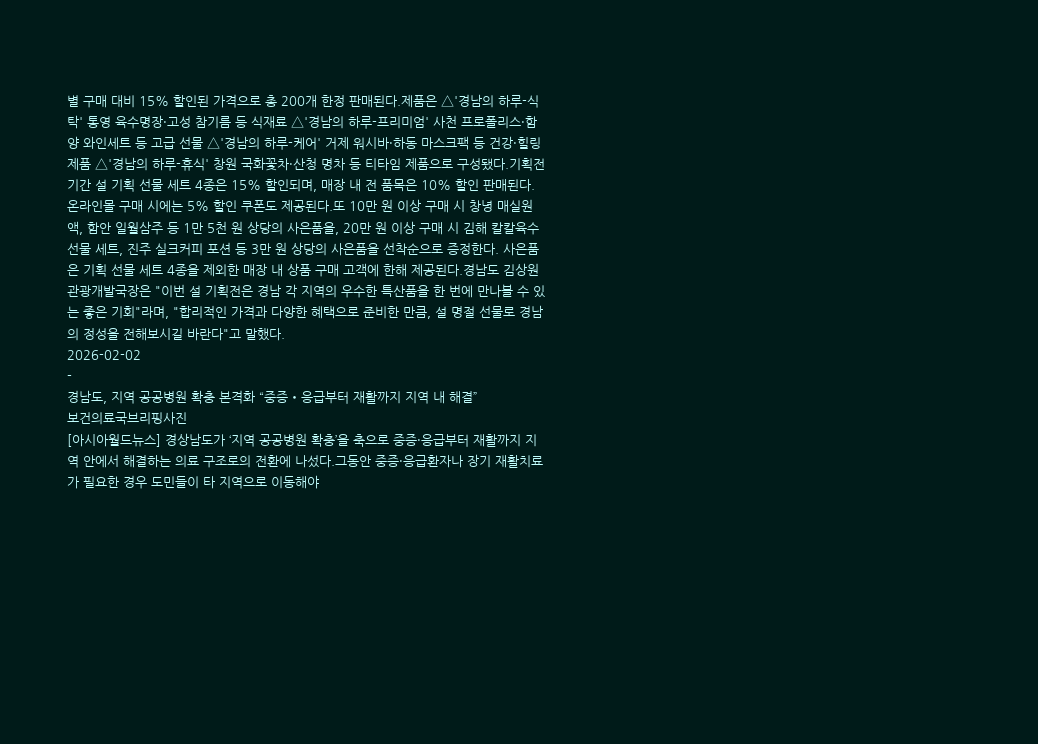별 구매 대비 15% 할인된 가격으로 총 200개 한정 판매된다.제품은 △'경남의 하루-식탁' 통영 육수명장·고성 참기름 등 식재료 △'경남의 하루-프리미엄' 사천 프로폴리스·함양 와인세트 등 고급 선물 △'경남의 하루-케어' 거제 워시바·하동 마스크팩 등 건강·힐링 제품 △'경남의 하루-휴식' 창원 국화꽃차·산청 명차 등 티타임 제품으로 구성됐다.기획전 기간 설 기획 선물 세트 4종은 15% 할인되며, 매장 내 전 품목은 10% 할인 판매된다. 온라인몰 구매 시에는 5% 할인 쿠폰도 제공된다.또 10만 원 이상 구매 시 창녕 매실원액, 함안 일월삼주 등 1만 5천 원 상당의 사은품을, 20만 원 이상 구매 시 김해 칼칼육수 선물 세트, 진주 실크커피 포션 등 3만 원 상당의 사은품을 선착순으로 증정한다. 사은품은 기획 선물 세트 4종을 제외한 매장 내 상품 구매 고객에 한해 제공된다.경남도 김상원 관광개발국장은 "이번 설 기획전은 경남 각 지역의 우수한 특산품을 한 번에 만나볼 수 있는 좋은 기회"라며, "합리적인 가격과 다양한 혜택으로 준비한 만큼, 설 명절 선물로 경남의 정성을 전해보시길 바란다"고 말했다.
2026-02-02
-
경남도, 지역 공공병원 확충 본격화 “중증‧응급부터 재활까지 지역 내 해결”
보건의료국브리핑사진
[아시아월드뉴스] 경상남도가 ‘지역 공공병원 확충’을 축으로 중증·응급부터 재활까지 지역 안에서 해결하는 의료 구조로의 전환에 나섰다.그동안 중증·응급환자나 장기 재활치료가 필요한 경우 도민들이 타 지역으로 이동해야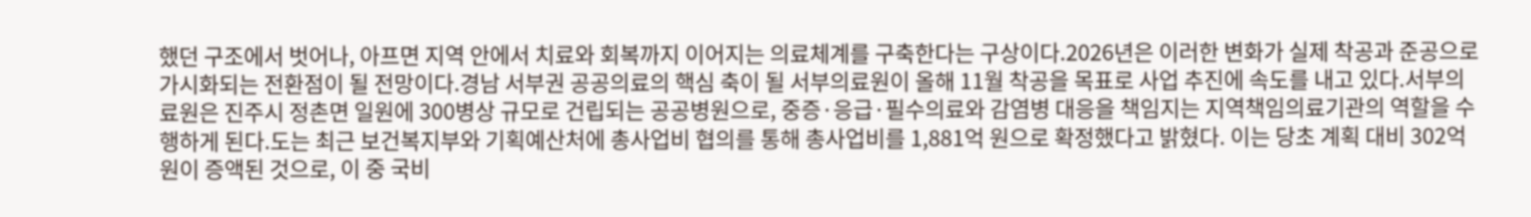했던 구조에서 벗어나, 아프면 지역 안에서 치료와 회복까지 이어지는 의료체계를 구축한다는 구상이다.2026년은 이러한 변화가 실제 착공과 준공으로 가시화되는 전환점이 될 전망이다.경남 서부권 공공의료의 핵심 축이 될 서부의료원이 올해 11월 착공을 목표로 사업 추진에 속도를 내고 있다.서부의료원은 진주시 정촌면 일원에 300병상 규모로 건립되는 공공병원으로, 중증·응급·필수의료와 감염병 대응을 책임지는 지역책임의료기관의 역할을 수행하게 된다.도는 최근 보건복지부와 기획예산처에 총사업비 협의를 통해 총사업비를 1,881억 원으로 확정했다고 밝혔다. 이는 당초 계획 대비 302억 원이 증액된 것으로, 이 중 국비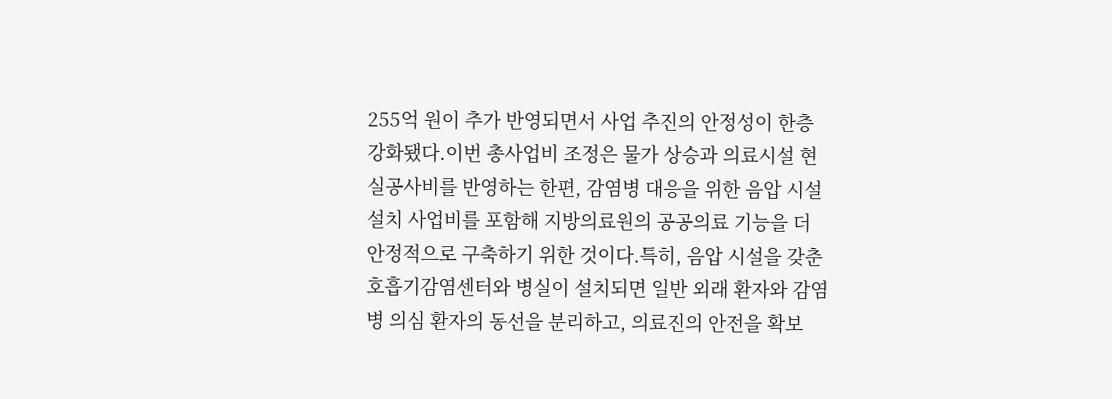255억 원이 추가 반영되면서 사업 추진의 안정성이 한층 강화됐다.이번 총사업비 조정은 물가 상승과 의료시설 현실공사비를 반영하는 한편, 감염병 대응을 위한 음압 시설 설치 사업비를 포함해 지방의료원의 공공의료 기능을 더 안정적으로 구축하기 위한 것이다.특히, 음압 시설을 갖춘 호흡기감염센터와 병실이 설치되면 일반 외래 환자와 감염병 의심 환자의 동선을 분리하고, 의료진의 안전을 확보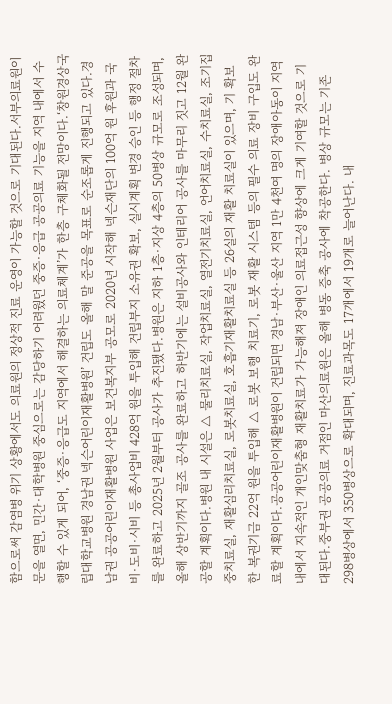함으로써 감염병 위기 상황에서도 의료원의 정상적 진료 운영이 가능할 것으로 기대된다.서부의료원이 문을 열면, 민간·대학병원 중심으로는 감당하기 어려웠던 중증·응급 공공의료 기능을 지역 내에서 수행할 수 있게 되어, ‘중증·응급도 지역에서 해결하는 의료체계’가 한층 구체화될 전망이다.‘창원경상국립대학교병원 경남권 넥슨어린이재활병원’ 건립도 올해 말 준공을 목표로 순조롭게 진행되고 있다.경남권 공공어린이재활병원 사업은 보건복지부 공모로 2020년 시작해 넥슨재단의 100억 원 후원과 국비·도비·시비 등 총사업비 428억 원을 투입해 건립부지 소유권 확보, 실시계획 변경 승인 등 행정 절차를 완료하고 2025년 2월부터 공사가 추진됐다.병원은 지하 1층·지상 4층의 50병상 규모로 조성되며, 올해 상반기까지 골조 공사를 완료하고 하반기에는 설비공사와 인테리어 공사를 마무리 짓고 12월 완공할 계획이다.병원 내 시설은 △ 물리치료실, 작업치료실, 열전기치료실, 언어치료실, 수치료실, 조기집중치료실, 재활심리치료실, 로봇치료실, 호흡기재활치료실 등 26실의 재활 치료실이 있으며, 기 확보한 복권기금 22억 원을 투입해 △ 로봇 보행 치료기, 로봇 재활 시스템 등의 필수 의료 장비 구입도 완료할 계획이다.공공어린이재활병원이 건립되면 경남·부산·울산 지역 1만 4천여 명의 장애아동이 지역 내에서 지속적인 개인맞춤형 재활치료가 가능해져 장애인 의료접근성 향상에 크게 기여할 것으로 기대된다.중부권 공공의료 거점인 마산의료원은 올해 병동 증축 공사에 착공한다. 병상 규모는 기존 298병상에서 350병상으로 확대되며, 진료과목도 17개에서 19개로 늘어난다. 내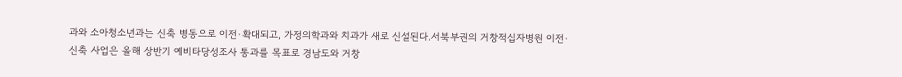과와 소아청소년과는 신축 병동으로 이전·확대되고, 가정의학과와 치과가 새로 신설된다.서북부권의 거창적십자병원 이전·신축 사업은 올해 상반기 예비타당성조사 통과를 목표로 경남도와 거창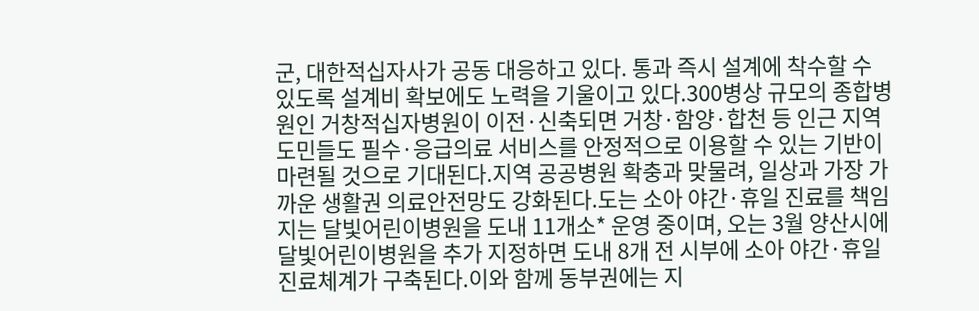군, 대한적십자사가 공동 대응하고 있다. 통과 즉시 설계에 착수할 수 있도록 설계비 확보에도 노력을 기울이고 있다.300병상 규모의 종합병원인 거창적십자병원이 이전·신축되면 거창·함양·합천 등 인근 지역 도민들도 필수·응급의료 서비스를 안정적으로 이용할 수 있는 기반이 마련될 것으로 기대된다.지역 공공병원 확충과 맞물려, 일상과 가장 가까운 생활권 의료안전망도 강화된다.도는 소아 야간·휴일 진료를 책임지는 달빛어린이병원을 도내 11개소* 운영 중이며, 오는 3월 양산시에 달빛어린이병원을 추가 지정하면 도내 8개 전 시부에 소아 야간·휴일 진료체계가 구축된다.이와 함께 동부권에는 지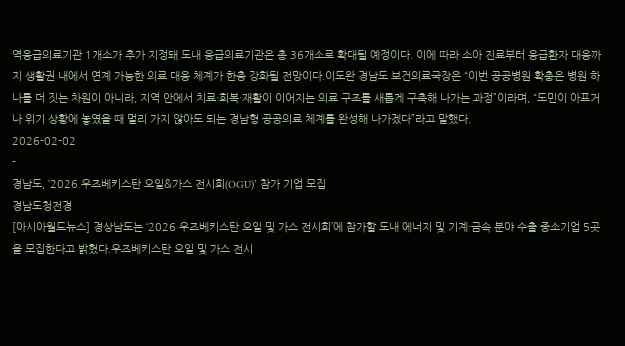역응급의료기관 1개소가 추가 지정돼 도내 응급의료기관은 총 36개소로 확대될 예정이다. 이에 따라 소아 진료부터 응급환자 대응까지 생활권 내에서 연계 가능한 의료 대응 체계가 한층 강화될 전망이다.이도완 경남도 보건의료국장은 “이번 공공병원 확충은 병원 하나를 더 짓는 차원이 아니라, 지역 안에서 치료·회복·재활이 이어지는 의료 구조를 새롭게 구축해 나가는 과정”이라며, “도민이 아프거나 위기 상황에 놓였을 때 멀리 가지 않아도 되는 경남형 공공의료 체계를 완성해 나가겠다”라고 말했다.
2026-02-02
-
경남도, ‘2026 우즈베키스탄 오일&가스 전시회(OGU)’ 참가 기업 모집
경남도청전경
[아시아월드뉴스] 경상남도는 ‘2026 우즈베키스탄 오일 및 가스 전시회’에 참가할 도내 에너지 및 기계·금속 분야 수출 중소기업 5곳을 모집한다고 밝혔다.우즈베키스탄 오일 및 가스 전시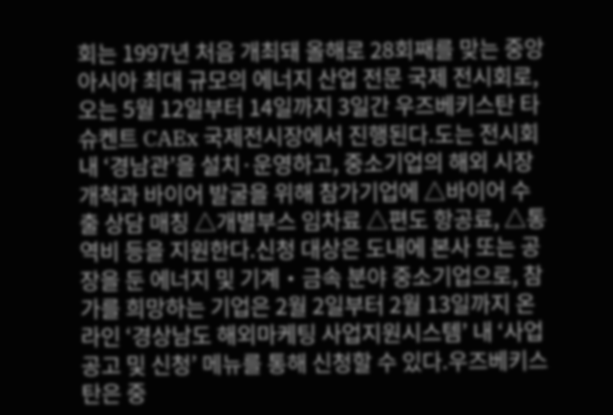회는 1997년 처음 개최돼 올해로 28회째를 맞는 중앙아시아 최대 규모의 에너지 산업 전문 국제 전시회로, 오는 5월 12일부터 14일까지 3일간 우즈베키스탄 타슈켄트 CAEx 국제전시장에서 진행된다.도는 전시회 내 ‘경남관’을 설치·운영하고, 중소기업의 해외 시장 개척과 바이어 발굴을 위해 참가기업에 △바이어 수출 상담 매칭 △개별부스 임차료 △편도 항공료, △통역비 등을 지원한다.신청 대상은 도내에 본사 또는 공장을 둔 에너지 및 기계‧금속 분야 중소기업으로, 참가를 희망하는 기업은 2월 2일부터 2월 13일까지 온라인 ‘경상남도 해외마케팅 사업지원시스템’ 내 ‘사업공고 및 신청’ 메뉴를 통해 신청할 수 있다.우즈베키스탄은 중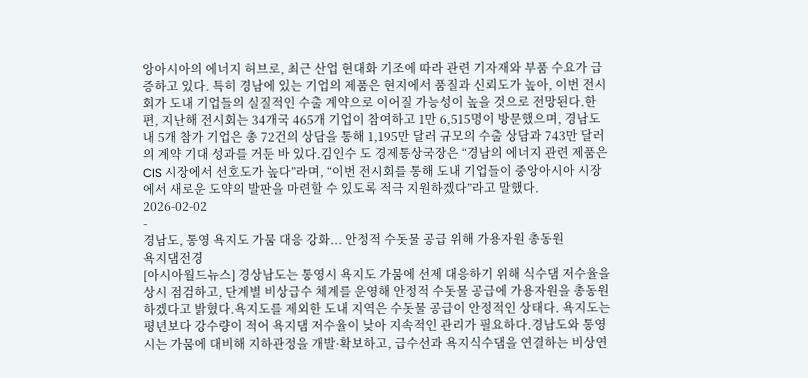앙아시아의 에너지 허브로, 최근 산업 현대화 기조에 따라 관련 기자재와 부품 수요가 급증하고 있다. 특히 경남에 있는 기업의 제품은 현지에서 품질과 신뢰도가 높아, 이번 전시회가 도내 기업들의 실질적인 수출 계약으로 이어질 가능성이 높을 것으로 전망된다.한편, 지난해 전시회는 34개국 465개 기업이 참여하고 1만 6,515명이 방문했으며, 경남도 내 5개 참가 기업은 총 72건의 상담을 통해 1,195만 달러 규모의 수출 상담과 743만 달러의 계약 기대 성과를 거둔 바 있다.김인수 도 경제통상국장은 “경남의 에너지 관련 제품은 CIS 시장에서 선호도가 높다”라며, “이번 전시회를 통해 도내 기업들이 중앙아시아 시장에서 새로운 도약의 발판을 마련할 수 있도록 적극 지원하겠다”라고 말했다.
2026-02-02
-
경남도, 통영 욕지도 가뭄 대응 강화... 안정적 수돗물 공급 위해 가용자원 총동원
욕지댐전경
[아시아월드뉴스] 경상남도는 통영시 욕지도 가뭄에 선제 대응하기 위해 식수댐 저수율을 상시 점검하고, 단계별 비상급수 체계를 운영해 안정적 수돗물 공급에 가용자원을 총동원하겠다고 밝혔다.욕지도를 제외한 도내 지역은 수돗물 공급이 안정적인 상태다. 욕지도는 평년보다 강수량이 적어 욕지댐 저수율이 낮아 지속적인 관리가 필요하다.경남도와 통영시는 가뭄에 대비해 지하관정을 개발·확보하고, 급수선과 욕지식수댐을 연결하는 비상연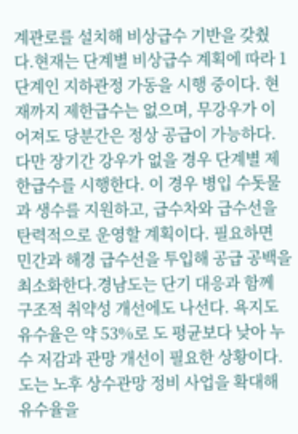계관로를 설치해 비상급수 기반을 갖췄다.현재는 단계별 비상급수 계획에 따라 1단계인 지하관정 가동을 시행 중이다. 현재까지 제한급수는 없으며, 무강우가 이어져도 당분간은 정상 공급이 가능하다.다만 장기간 강우가 없을 경우 단계별 제한급수를 시행한다. 이 경우 병입 수돗물과 생수를 지원하고, 급수차와 급수선을 탄력적으로 운영할 계획이다. 필요하면 민간과 해경 급수선을 투입해 공급 공백을 최소화한다.경남도는 단기 대응과 함께 구조적 취약성 개선에도 나선다. 욕지도 유수율은 약 53%로 도 평균보다 낮아 누수 저감과 관망 개선이 필요한 상황이다. 도는 노후 상수관망 정비 사업을 확대해 유수율을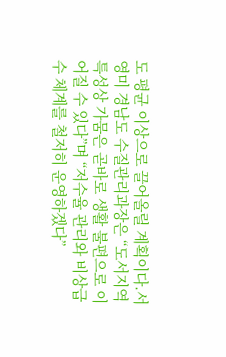도 평균 이상으로 끌어올릴 계획이다.서영미 경남도 수질관리과장은 “도서지역 특성상 가뭄은 곧바로 생활 불편으로 이어질 수 있다”며 “저수율 관리와 비상급수 체계를 철저히 운영하겠다”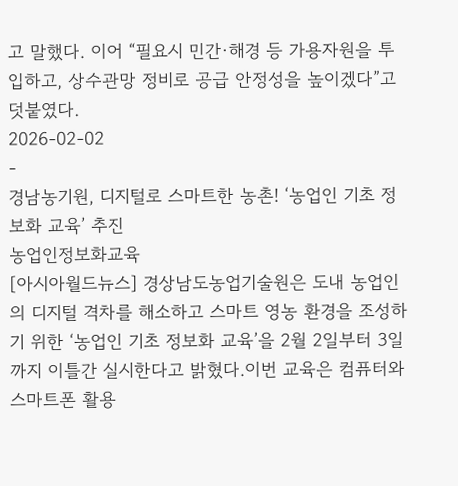고 말했다. 이어 “필요시 민간·해경 등 가용자원을 투입하고, 상수관망 정비로 공급 안정성을 높이겠다”고 덧붙였다.
2026-02-02
-
경남농기원, 디지털로 스마트한 농촌! ‘농업인 기초 정보화 교육’ 추진
농업인정보화교육
[아시아월드뉴스] 경상남도농업기술원은 도내 농업인의 디지털 격차를 해소하고 스마트 영농 환경을 조성하기 위한 ‘농업인 기초 정보화 교육’을 2월 2일부터 3일까지 이틀간 실시한다고 밝혔다.이번 교육은 컴퓨터와 스마트폰 활용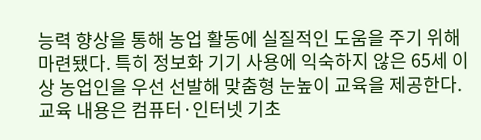능력 향상을 통해 농업 활동에 실질적인 도움을 주기 위해 마련됐다. 특히 정보화 기기 사용에 익숙하지 않은 65세 이상 농업인을 우선 선발해 맞춤형 눈높이 교육을 제공한다.교육 내용은 컴퓨터·인터넷 기초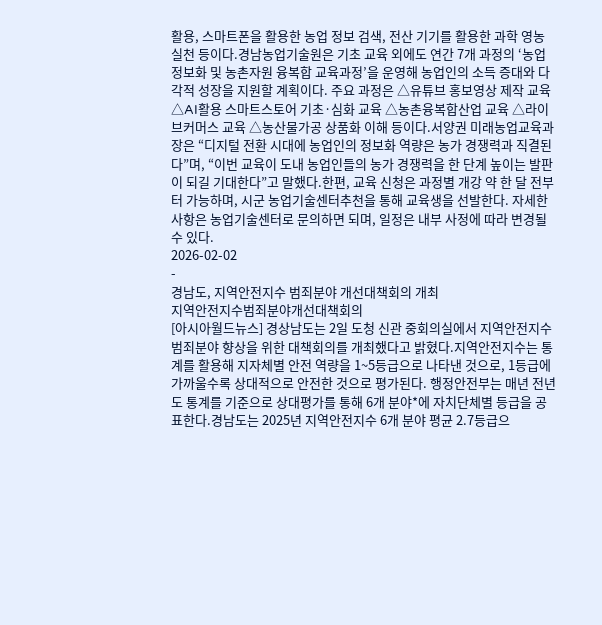활용, 스마트폰을 활용한 농업 정보 검색, 전산 기기를 활용한 과학 영농 실천 등이다.경남농업기술원은 기초 교육 외에도 연간 7개 과정의 ‘농업 정보화 및 농촌자원 융복합 교육과정’을 운영해 농업인의 소득 증대와 다각적 성장을 지원할 계획이다. 주요 과정은 △유튜브 홍보영상 제작 교육 △AI활용 스마트스토어 기초·심화 교육 △농촌융복합산업 교육 △라이브커머스 교육 △농산물가공 상품화 이해 등이다.서양권 미래농업교육과장은 “디지털 전환 시대에 농업인의 정보화 역량은 농가 경쟁력과 직결된다”며, “이번 교육이 도내 농업인들의 농가 경쟁력을 한 단계 높이는 발판이 되길 기대한다”고 말했다.한편, 교육 신청은 과정별 개강 약 한 달 전부터 가능하며, 시군 농업기술센터추천을 통해 교육생을 선발한다. 자세한 사항은 농업기술센터로 문의하면 되며, 일정은 내부 사정에 따라 변경될 수 있다.
2026-02-02
-
경남도, 지역안전지수 범죄분야 개선대책회의 개최
지역안전지수범죄분야개선대책회의
[아시아월드뉴스] 경상남도는 2일 도청 신관 중회의실에서 지역안전지수 범죄분야 향상을 위한 대책회의를 개최했다고 밝혔다.지역안전지수는 통계를 활용해 지자체별 안전 역량을 1~5등급으로 나타낸 것으로, 1등급에 가까울수록 상대적으로 안전한 것으로 평가된다. 행정안전부는 매년 전년도 통계를 기준으로 상대평가를 통해 6개 분야*에 자치단체별 등급을 공표한다.경남도는 2025년 지역안전지수 6개 분야 평균 2.7등급으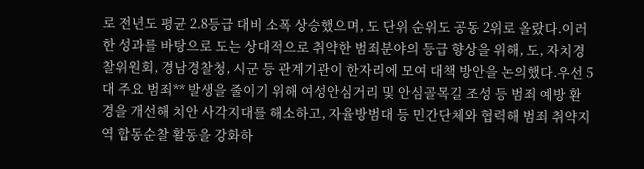로 전년도 평균 2.8등급 대비 소폭 상승했으며, 도 단위 순위도 공동 2위로 올랐다.이러한 성과를 바탕으로 도는 상대적으로 취약한 범죄분야의 등급 향상을 위해, 도, 자치경찰위원회, 경남경찰청, 시군 등 관계기관이 한자리에 모여 대책 방안을 논의했다.우선 5대 주요 범죄** 발생을 줄이기 위해 여성안심거리 및 안심골목길 조성 등 범죄 예방 환경을 개선해 치안 사각지대를 해소하고, 자율방범대 등 민간단체와 협력해 범죄 취약지역 합동순찰 활동을 강화하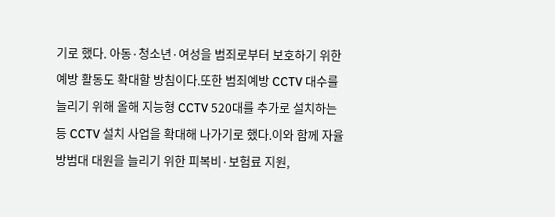기로 했다. 아동·청소년·여성을 범죄로부터 보호하기 위한 예방 활동도 확대할 방침이다.또한 범죄예방 CCTV 대수를 늘리기 위해 올해 지능형 CCTV 520대를 추가로 설치하는 등 CCTV 설치 사업을 확대해 나가기로 했다.이와 함께 자율방범대 대원을 늘리기 위한 피복비·보험료 지원,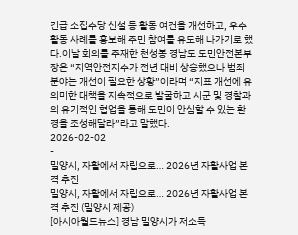긴급 소집수당 신설 등 활동 여건을 개선하고, 우수 활동 사례를 홍보해 주민 참여를 유도해 나가기로 했다.이날 회의를 주재한 천성봉 경남도 도민안전본부장은 “지역안전지수가 전년 대비 상승했으나 범죄 분야는 개선이 필요한 상황”이라며 “지표 개선에 유의미한 대책을 지속적으로 발굴하고 시군 및 경찰과의 유기적인 협업을 통해 도민이 안심할 수 있는 환경을 조성해달라”라고 말했다.
2026-02-02
-
밀양시, 자활에서 자립으로… 2026년 자활사업 본격 추진
밀양시, 자활에서 자립으로… 2026년 자활사업 본격 추진 (밀양시 제공)
[아시아월드뉴스] 경남 밀양시가 저소득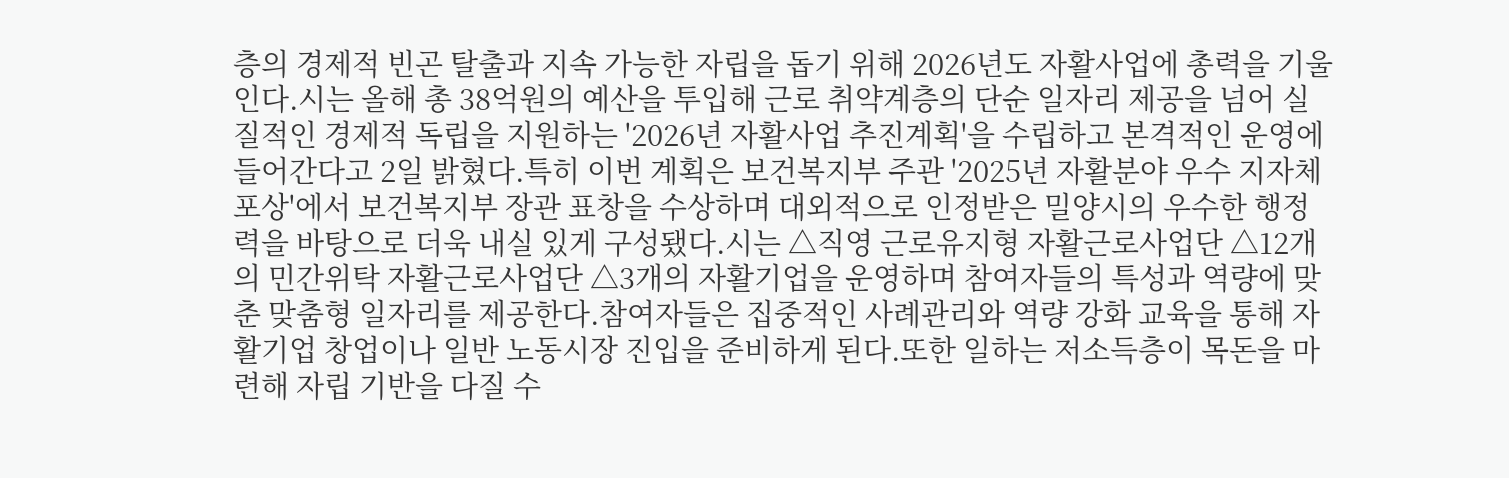층의 경제적 빈곤 탈출과 지속 가능한 자립을 돕기 위해 2026년도 자활사업에 총력을 기울인다.시는 올해 총 38억원의 예산을 투입해 근로 취약계층의 단순 일자리 제공을 넘어 실질적인 경제적 독립을 지원하는 '2026년 자활사업 추진계획'을 수립하고 본격적인 운영에 들어간다고 2일 밝혔다.특히 이번 계획은 보건복지부 주관 '2025년 자활분야 우수 지자체 포상'에서 보건복지부 장관 표창을 수상하며 대외적으로 인정받은 밀양시의 우수한 행정력을 바탕으로 더욱 내실 있게 구성됐다.시는 △직영 근로유지형 자활근로사업단 △12개의 민간위탁 자활근로사업단 △3개의 자활기업을 운영하며 참여자들의 특성과 역량에 맞춘 맞춤형 일자리를 제공한다.참여자들은 집중적인 사례관리와 역량 강화 교육을 통해 자활기업 창업이나 일반 노동시장 진입을 준비하게 된다.또한 일하는 저소득층이 목돈을 마련해 자립 기반을 다질 수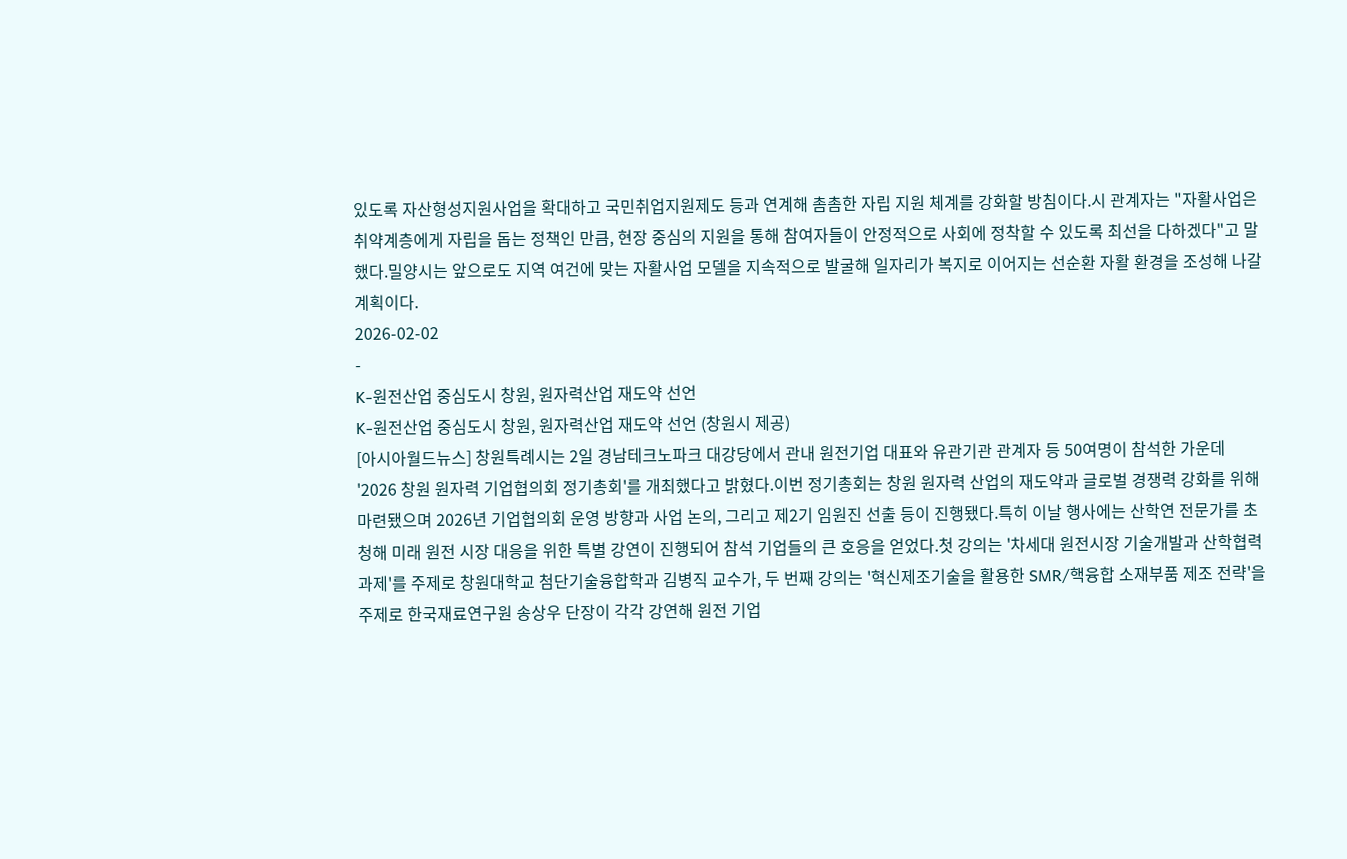있도록 자산형성지원사업을 확대하고 국민취업지원제도 등과 연계해 촘촘한 자립 지원 체계를 강화할 방침이다.시 관계자는 "자활사업은 취약계층에게 자립을 돕는 정책인 만큼, 현장 중심의 지원을 통해 참여자들이 안정적으로 사회에 정착할 수 있도록 최선을 다하겠다"고 말했다.밀양시는 앞으로도 지역 여건에 맞는 자활사업 모델을 지속적으로 발굴해 일자리가 복지로 이어지는 선순환 자활 환경을 조성해 나갈 계획이다.
2026-02-02
-
K-원전산업 중심도시 창원, 원자력산업 재도약 선언
K-원전산업 중심도시 창원, 원자력산업 재도약 선언 (창원시 제공)
[아시아월드뉴스] 창원특례시는 2일 경남테크노파크 대강당에서 관내 원전기업 대표와 유관기관 관계자 등 50여명이 참석한 가운데 '2026 창원 원자력 기업협의회 정기총회'를 개최했다고 밝혔다.이번 정기총회는 창원 원자력 산업의 재도약과 글로벌 경쟁력 강화를 위해 마련됐으며 2026년 기업협의회 운영 방향과 사업 논의, 그리고 제2기 임원진 선출 등이 진행됐다.특히 이날 행사에는 산학연 전문가를 초청해 미래 원전 시장 대응을 위한 특별 강연이 진행되어 참석 기업들의 큰 호응을 얻었다.첫 강의는 '차세대 원전시장 기술개발과 산학협력 과제'를 주제로 창원대학교 첨단기술융합학과 김병직 교수가, 두 번째 강의는 '혁신제조기술을 활용한 SMR/핵융합 소재부품 제조 전략'을 주제로 한국재료연구원 송상우 단장이 각각 강연해 원전 기업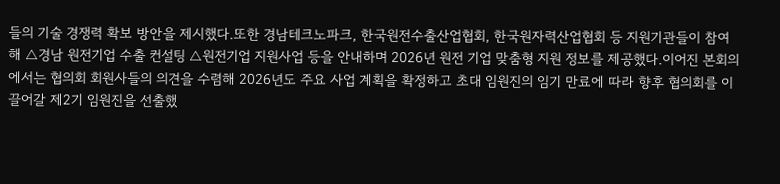들의 기술 경쟁력 확보 방안을 제시했다.또한 경남테크노파크, 한국원전수출산업협회, 한국원자력산업협회 등 지원기관들이 참여해 △경남 원전기업 수출 컨설팅 △원전기업 지원사업 등을 안내하며 2026년 원전 기업 맞춤형 지원 정보를 제공했다.이어진 본회의에서는 협의회 회원사들의 의견을 수렴해 2026년도 주요 사업 계획을 확정하고 초대 임원진의 임기 만료에 따라 향후 협의회를 이끌어갈 제2기 임원진을 선출했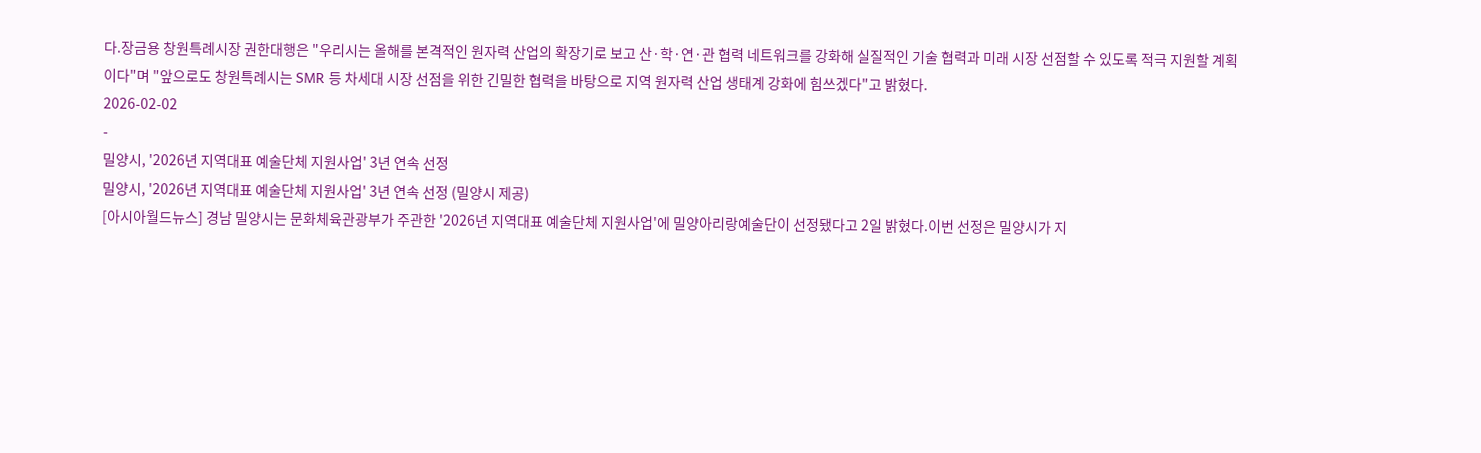다.장금용 창원특례시장 권한대행은 "우리시는 올해를 본격적인 원자력 산업의 확장기로 보고 산·학·연·관 협력 네트워크를 강화해 실질적인 기술 협력과 미래 시장 선점할 수 있도록 적극 지원할 계획이다"며 "앞으로도 창원특례시는 SMR 등 차세대 시장 선점을 위한 긴밀한 협력을 바탕으로 지역 원자력 산업 생태계 강화에 힘쓰겠다"고 밝혔다.
2026-02-02
-
밀양시, '2026년 지역대표 예술단체 지원사업' 3년 연속 선정
밀양시, '2026년 지역대표 예술단체 지원사업' 3년 연속 선정 (밀양시 제공)
[아시아월드뉴스] 경남 밀양시는 문화체육관광부가 주관한 '2026년 지역대표 예술단체 지원사업'에 밀양아리랑예술단이 선정됐다고 2일 밝혔다.이번 선정은 밀양시가 지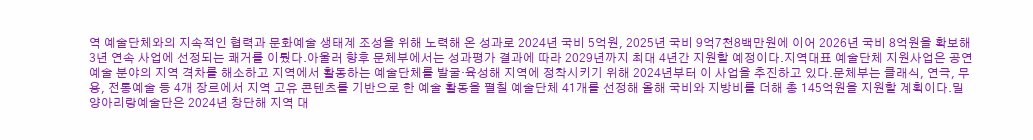역 예술단체와의 지속적인 협력과 문화예술 생태계 조성을 위해 노력해 온 성과로 2024년 국비 5억원, 2025년 국비 9억7천8백만원에 이어 2026년 국비 8억원을 확보해 3년 연속 사업에 선정되는 쾌거를 이뤘다.아울러 향후 문체부에서는 성과평가 결과에 따라 2029년까지 최대 4년간 지원할 예정이다.지역대표 예술단체 지원사업은 공연예술 분야의 지역 격차를 해소하고 지역에서 활동하는 예술단체를 발굴·육성해 지역에 정착시키기 위해 2024년부터 이 사업을 추진하고 있다.문체부는 클래식, 연극, 무용, 전통예술 등 4개 장르에서 지역 고유 콘텐츠를 기반으로 한 예술 활동을 펼칠 예술단체 41개를 선정해 올해 국비와 지방비를 더해 총 145억원을 지원할 계획이다.밀양아리랑예술단은 2024년 창단해 지역 대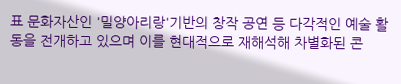표 문화자산인 '밀양아리랑'기반의 창작 공연 등 다각적인 예술 활동을 전개하고 있으며 이를 현대적으로 재해석해 차별화된 콘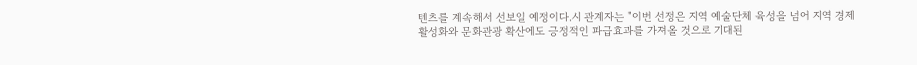텐츠를 계속해서 선보일 예정이다.시 관계자는 "이번 선정은 지역 예술단체 육성을 넘어 지역 경제 활성화와 문화관광 확산에도 긍정적인 파급효과를 가져올 것으로 기대된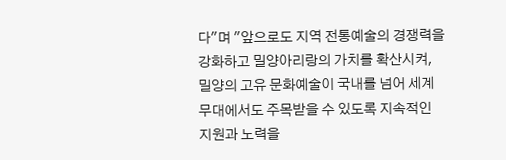다"며 "앞으로도 지역 전통예술의 경쟁력을 강화하고 밀양아리랑의 가치를 확산시켜, 밀양의 고유 문화예술이 국내를 넘어 세계 무대에서도 주목받을 수 있도록 지속적인 지원과 노력을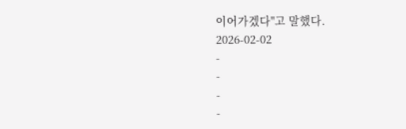이어가겠다"고 말했다.
2026-02-02
-
-
-
-